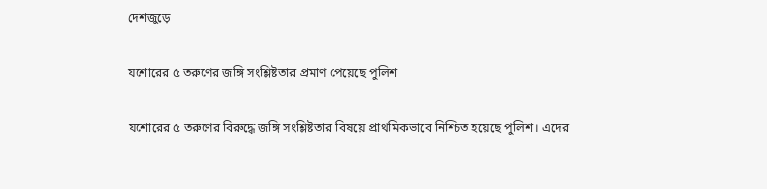দেশজুড়ে

যশোরের ৫ তরুণের জঙ্গি সংশ্লিষ্টতার প্রমাণ পেয়েছে পুলিশ

যশোরের ৫ তরুণের বিরুদ্ধে জঙ্গি সংশ্লিষ্টতার বিষয়ে প্রাথমিকভাবে নিশ্চিত হয়েছে পুলিশ। এদের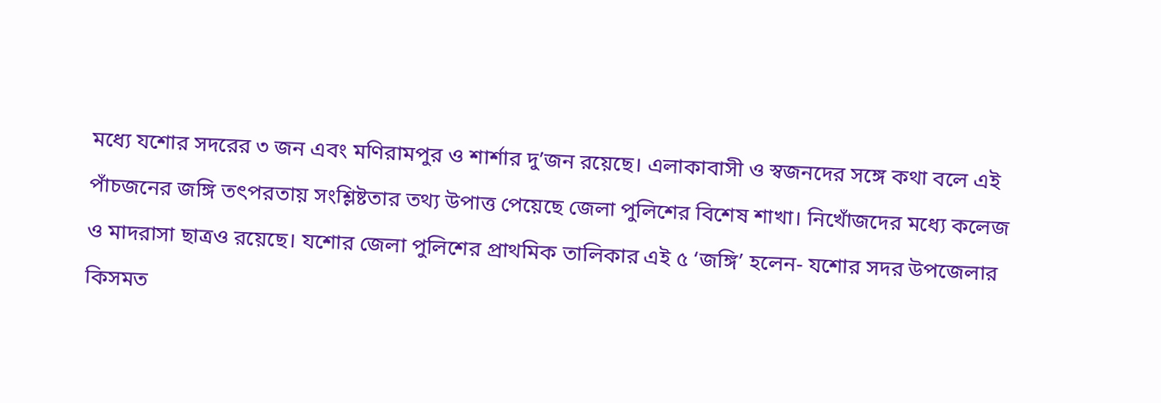মধ্যে যশোর সদরের ৩ জন এবং মণিরামপুর ও শার্শার দু’জন রয়েছে। এলাকাবাসী ও স্বজনদের সঙ্গে কথা বলে এই পাঁচজনের জঙ্গি তৎপরতায় সংশ্লিষ্টতার তথ্য উপাত্ত পেয়েছে জেলা পুলিশের বিশেষ শাখা। নিখোঁজদের মধ্যে কলেজ ও মাদরাসা ছাত্রও রয়েছে। যশোর জেলা পুলিশের প্রাথমিক তালিকার এই ৫ ‘জঙ্গি’ হলেন- যশোর সদর উপজেলার কিসমত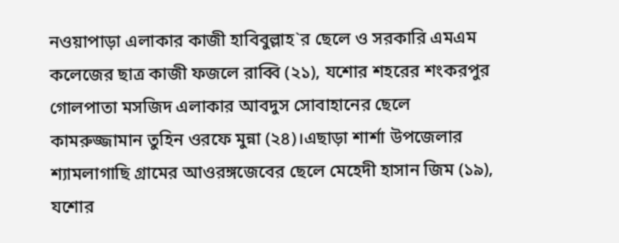নওয়াপাড়া এলাকার কাজী হাবিবুল্লাহ`র ছেলে ও সরকারি এমএম কলেজের ছাত্র কাজী ফজলে রাব্বি (২১), যশোর শহরের শংকরপুর গোলপাতা মসজিদ এলাকার আবদুস সোবাহানের ছেলে কামরুজ্জামান তুহিন ওরফে মুন্না (২৪)।এছাড়া শার্শা উপজেলার শ্যামলাগাছি গ্রামের আওরঙ্গজেবের ছেলে মেহেদী হাসান জিম (১৯), যশোর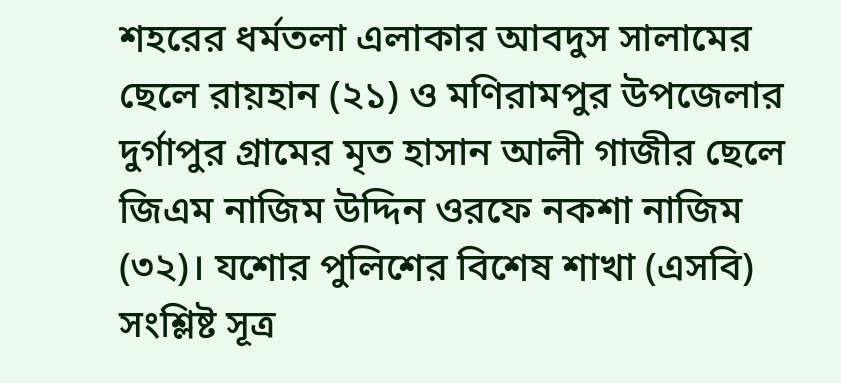শহরের ধর্মতলা এলাকার আবদুস সালামের ছেলে রায়হান (২১) ও মণিরামপুর উপজেলার দুর্গাপুর গ্রামের মৃত হাসান আলী গাজীর ছেলে জিএম নাজিম উদ্দিন ওরফে নকশা নাজিম (৩২)। যশোর পুলিশের বিশেষ শাখা (এসবি) সংশ্লিষ্ট সূত্র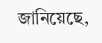জানিয়েছে,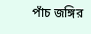পাঁচ জঙ্গির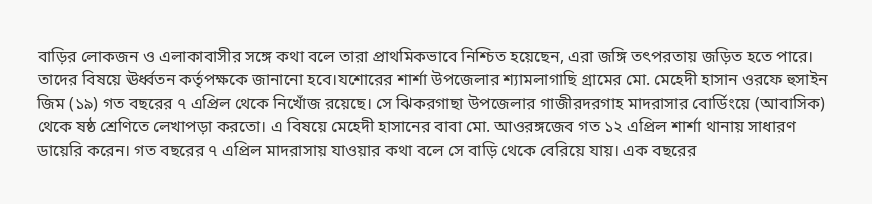বাড়ির লোকজন ও এলাকাবাসীর সঙ্গে কথা বলে তারা প্রাথমিকভাবে নিশ্চিত হয়েছেন, এরা জঙ্গি তৎপরতায় জড়িত হতে পারে। তাদের বিষয়ে ঊর্ধ্বতন কর্তৃপক্ষকে জানানো হবে।যশোরের শার্শা উপজেলার শ্যামলাগাছি গ্রামের মো. মেহেদী হাসান ওরফে হুসাইন জিম (১৯) গত বছরের ৭ এপ্রিল থেকে নিখোঁজ রয়েছে। সে ঝিকরগাছা উপজেলার গাজীরদরগাহ মাদরাসার বোর্ডিংয়ে (আবাসিক) থেকে ষষ্ঠ শ্রেণিতে লেখাপড়া করতো। এ বিষয়ে মেহেদী হাসানের বাবা মো. আওরঙ্গজেব গত ১২ এপ্রিল শার্শা থানায় সাধারণ ডায়েরি করেন। গত বছরের ৭ এপ্রিল মাদরাসায় যাওয়ার কথা বলে সে বাড়ি থেকে বেরিয়ে যায়। এক বছরের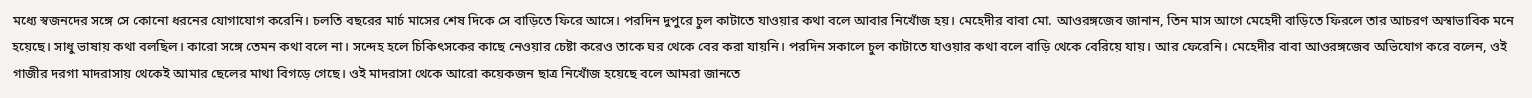মধ্যে স্বজনদের সঙ্গে সে কোনো ধরনের যোগাযোগ করেনি। চলতি বছরের মার্চ মাসের শেষ দিকে সে বাড়িতে ফিরে আসে। পরদিন দুপুরে চুল কাটাতে যাওয়ার কথা বলে আবার নিখোঁজ হয়। মেহেদীর বাবা মো. আওরঙ্গজেব জানান, তিন মাস আগে মেহেদী বাড়িতে ফিরলে তার আচরণ অস্বাভাবিক মনে হয়েছে। সাধু ভাষায় কথা বলছিল। কারো সঙ্গে তেমন কথা বলে না। সন্দেহ হলে চিকিৎসকের কাছে নেওয়ার চেষ্টা করেও তাকে ঘর থেকে বের করা যায়নি। পরদিন সকালে চুল কাটাতে যাওয়ার কথা বলে বাড়ি থেকে বেরিয়ে যায়। আর ফেরেনি। মেহেদীর বাবা আওরঙ্গজেব অভিযোগ করে বলেন, ওই গাজীর দরগা মাদরাসায় থেকেই আমার ছেলের মাথা বিগড়ে গেছে। ওই মাদরাসা থেকে আরো কয়েকজন ছাত্র নিখোঁজ হয়েছে বলে আমরা জানতে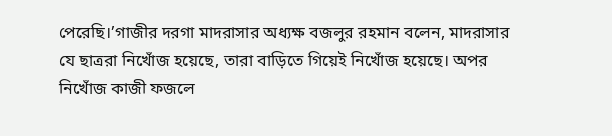পেরেছি।’গাজীর দরগা মাদরাসার অধ্যক্ষ বজলুর রহমান বলেন, মাদরাসার যে ছাত্ররা নিখোঁজ হয়েছে, তারা বাড়িতে গিয়েই নিখোঁজ হয়েছে। অপর নিখোঁজ কাজী ফজলে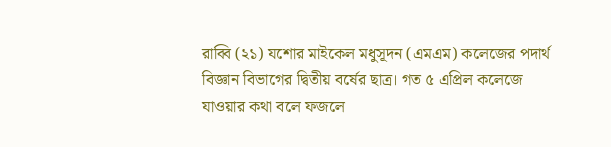রাব্বি (২১) যশোর মাইকেল মধুসূদন (এমএম) কলেজের পদার্থ বিজ্ঞান বিভাগের দ্বিতীয় বর্ষের ছাত্র। গত ৫ এপ্রিল কলেজে যাওয়ার কথা বলে ফজলে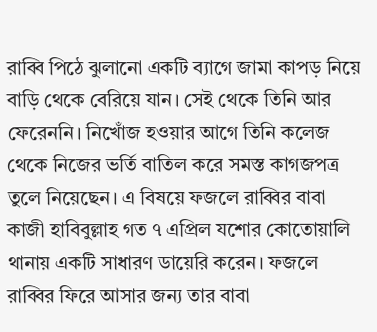রাব্বি পিঠে ঝুলানো একটি ব্যাগে জামা কাপড় নিয়ে বাড়ি থেকে বেরিয়ে যান। সেই থেকে তিনি আর ফেরেননি। নিখোঁজ হওয়ার আগে তিনি কলেজ থেকে নিজের ভর্তি বাতিল করে সমস্ত কাগজপত্র তুলে নিয়েছেন। এ বিষয়ে ফজলে রাব্বির বাবা কাজী হাবিবুল্লাহ গত ৭ এপ্রিল যশোর কোতোয়ালি থানায় একটি সাধারণ ডায়েরি করেন। ফজলে রাব্বির ফিরে আসার জন্য তার বাবা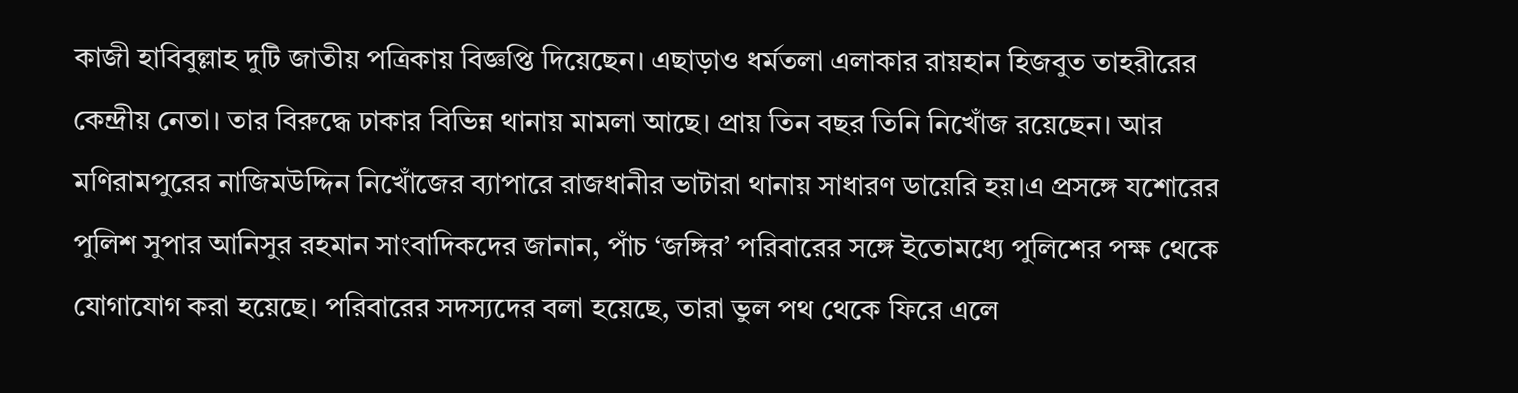কাজী হাবিবুল্লাহ দুটি জাতীয় পত্রিকায় বিজ্ঞপ্তি দিয়েছেন। এছাড়াও ধর্মতলা এলাকার রায়হান হিজবুত তাহরীরের কেন্দ্রীয় নেতা। তার বিরুদ্ধে ঢাকার বিভিন্ন থানায় মামলা আছে। প্রায় তিন বছর তিনি নিখোঁজ রয়েছেন। আর মণিরামপুরের নাজিমউদ্দিন নিখোঁজের ব্যাপারে রাজধানীর ভাটারা থানায় সাধারণ ডায়েরি হয়।এ প্রসঙ্গে যশোরের পুলিশ সুপার আনিসুর রহমান সাংবাদিকদের জানান, পাঁচ ‘জঙ্গির’ পরিবারের সঙ্গে ইতোমধ্যে পুলিশের পক্ষ থেকে যোগাযোগ করা হয়েছে। পরিবারের সদস্যদের বলা হয়েছে, তারা ভুল পথ থেকে ফিরে এলে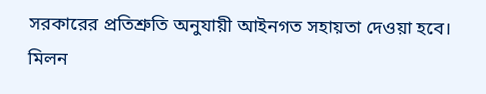সরকারের প্রতিশ্রুতি অনুযায়ী আইনগত সহায়তা দেওয়া হবে। মিলন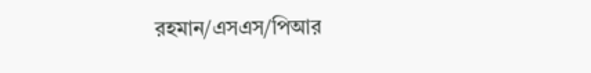রহমান/এসএস/পিআর